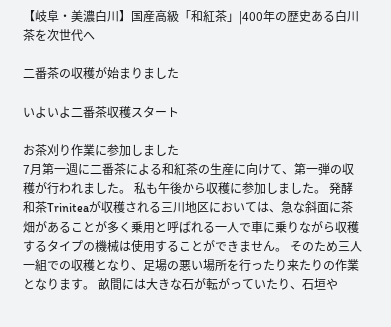【岐阜・美濃白川】国産高級「和紅茶」|400年の歴史ある白川茶を次世代へ

二番茶の収穫が始まりました

いよいよ二番茶収穫スタート

お茶刈り作業に参加しました
7月第一週に二番茶による和紅茶の生産に向けて、第一弾の収穫が行われました。 私も午後から収穫に参加しました。 発酵和茶Triniteaが収穫される三川地区においては、急な斜面に茶畑があることが多く乗用と呼ばれる一人で車に乗りながら収穫するタイプの機械は使用することができません。 そのため三人一組での収穫となり、足場の悪い場所を行ったり来たりの作業となります。 畝間には大きな石が転がっていたり、石垣や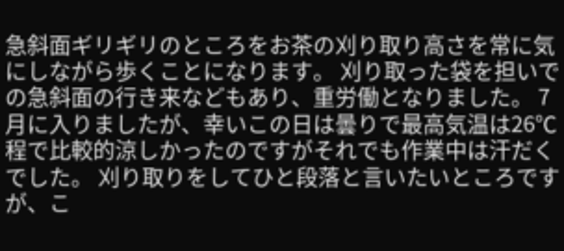急斜面ギリギリのところをお茶の刈り取り高さを常に気にしながら歩くことになります。 刈り取った袋を担いでの急斜面の行き来などもあり、重労働となりました。 7月に入りましたが、幸いこの日は曇りで最高気温は26℃程で比較的涼しかったのですがそれでも作業中は汗だくでした。 刈り取りをしてひと段落と言いたいところですが、こ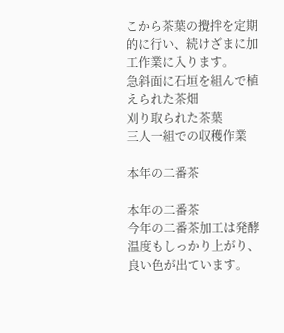こから茶葉の攪拌を定期的に行い、続けざまに加工作業に入ります。
急斜面に石垣を組んで植えられた茶畑
刈り取られた茶葉
三人一組での収穫作業

本年の二番茶

本年の二番茶
今年の二番茶加工は発酵温度もしっかり上がり、良い色が出ています。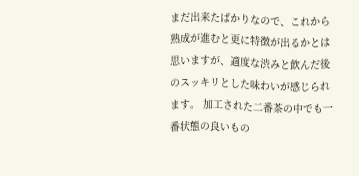まだ出来たばかりなので、これから熟成が進むと更に特徴が出るかとは思いますが、適度な渋みと飲んだ後のスッキリとした味わいが感じられます。 加工された二番茶の中でも一番状態の良いもの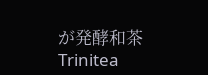が発酵和茶Trinitea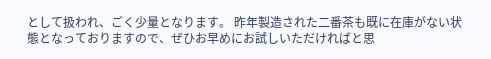として扱われ、ごく少量となります。 昨年製造された二番茶も既に在庫がない状態となっておりますので、ぜひお早めにお試しいただければと思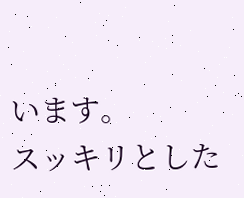います。
スッキリとした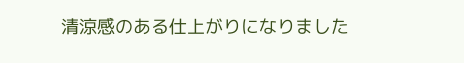清涼感のある仕上がりになりました